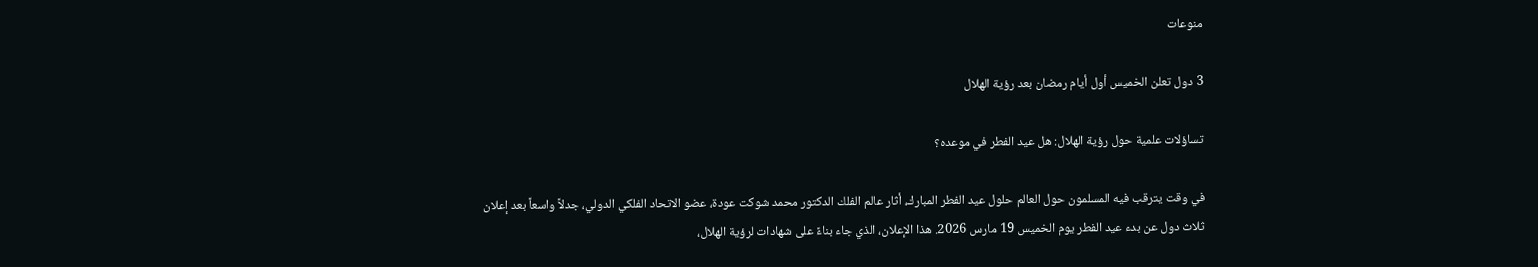منوعات

3 دول تعلن الخميس أول أيام رمضان بعد رؤية الهلال

تساؤلات علمية حول رؤية الهلال: هل عيد الفطر في موعده؟

في وقت يترقب فيه المسلمون حول العالم حلول عيد الفطر المبارك، أثار عالم الفلك الدكتور محمد شوكت عودة، عضو الاتحاد الفلكي الدولي، جدلاً واسعاً بعد إعلان ثلاث دول عن بدء عيد الفطر يوم الخميس 19 مارس 2026. هذا الإعلان، الذي جاء بناءً على شهادات لرؤية الهلال،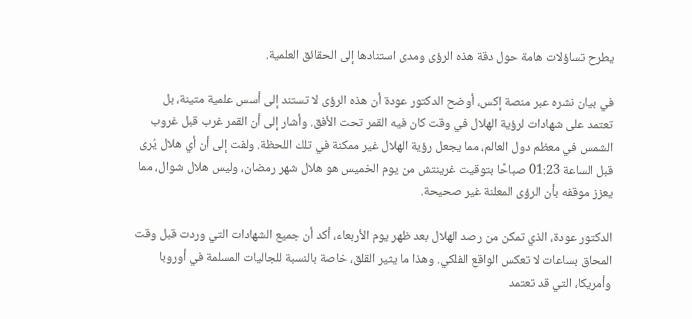يطرح تساؤلات هامة حول دقة هذه الرؤى ومدى استنادها إلى الحقائق العلمية.

في بيان نشره عبر منصة إكس، أوضح الدكتور عودة أن هذه الرؤى لا تستند إلى أسس علمية متينة، بل تعتمد على شهادات لرؤية الهلال في وقت كان فيه القمر تحت الأفق. وأشار إلى أن القمر غرب قبل غروب الشمس في معظم دول العالم، مما يجعل رؤية الهلال غير ممكنة في تلك اللحظة. ولفت إلى أن أي هلال يُرى قبل الساعة 01:23 صباحًا بتوقيت غرينتش من يوم الخميس هو هلال شهر رمضان، وليس هلال شوال، مما يعزز موقفه بأن الرؤى المعلنة غير صحيحة.

الدكتور عودة، الذي تمكن من رصد الهلال بعد ظهر يوم الأربعاء، أكد أن جميع الشهادات التي وردت قبل وقت المحاق بساعات لا تعكس الواقع الفلكي. وهذا ما يثير القلق، خاصة بالنسبة للجاليات المسلمة في أوروبا وأمريكا، التي قد تعتمد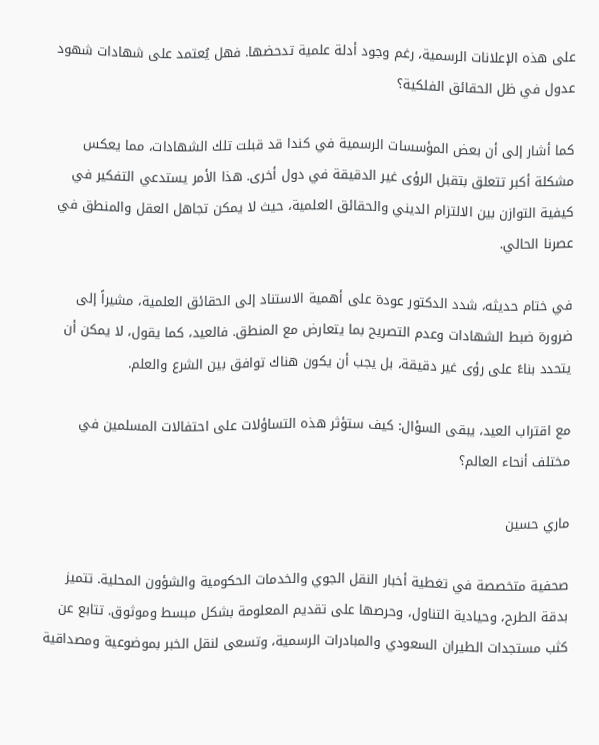على هذه الإعلانات الرسمية، رغم وجود أدلة علمية تدحضها. فهل يُعتمد على شهادات شهود عدول في ظل الحقائق الفلكية؟

كما أشار إلى أن بعض المؤسسات الرسمية في كندا قد قبلت تلك الشهادات، مما يعكس مشكلة أكبر تتعلق بتقبل الرؤى غير الدقيقة في دول أخرى. هذا الأمر يستدعي التفكير في كيفية التوازن بين الالتزام الديني والحقائق العلمية، حيث لا يمكن تجاهل العقل والمنطق في عصرنا الحالي.

في ختام حديثه، شدد الدكتور عودة على أهمية الاستناد إلى الحقائق العلمية، مشيراً إلى ضرورة ضبط الشهادات وعدم التصريح بما يتعارض مع المنطق. فالعيد، كما يقول، لا يمكن أن يتحدد بناءً على رؤى غير دقيقة، بل يجب أن يكون هناك توافق بين الشرع والعلم.

مع اقتراب العيد، يبقى السؤال: كيف ستؤثر هذه التساؤلات على احتفالات المسلمين في مختلف أنحاء العالم؟

ماري حسين

صحفية متخصصة في تغطية أخبار النقل الجوي والخدمات الحكومية والشؤون المحلية. تتميز بدقة الطرح، وحيادية التناول، وحرصها على تقديم المعلومة بشكل مبسط وموثوق. تتابع عن كثب مستجدات الطيران السعودي والمبادرات الرسمية، وتسعى لنقل الخبر بموضوعية ومصداقية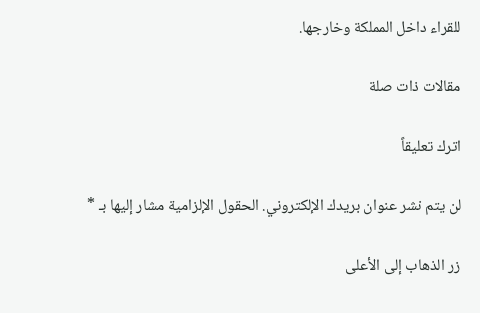للقراء داخل المملكة وخارجها.

مقالات ذات صلة

اترك تعليقاً

لن يتم نشر عنوان بريدك الإلكتروني. الحقول الإلزامية مشار إليها بـ *

زر الذهاب إلى الأعلى